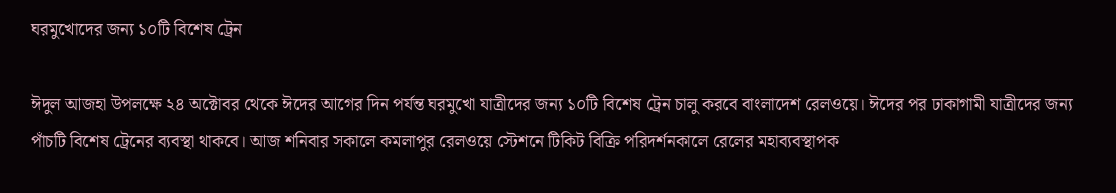ঘরমুখোদের জন্য ১০টি বিশেষ ট্রেন

ঈদুল আজহা উপলক্ষে ২৪ অক্টোবর থেকে ঈদের আগের দিন পর্যন্ত ঘরমুখো যাত্রীদের জন্য ১০টি বিশেষ ট্রেন চালু করবে বাংলাদেশ রেলওয়ে। ঈদের পর ঢাকাগামী যাত্রীদের জন্য পাঁচটি বিশেষ ট্রেনের ব্যবস্থা থাকবে। আজ শনিবার সকালে কমলাপুর রেলওয়ে স্টেশনে টিকিট বিক্রি পরিদর্শনকালে রেলের মহাব্যবস্থাপক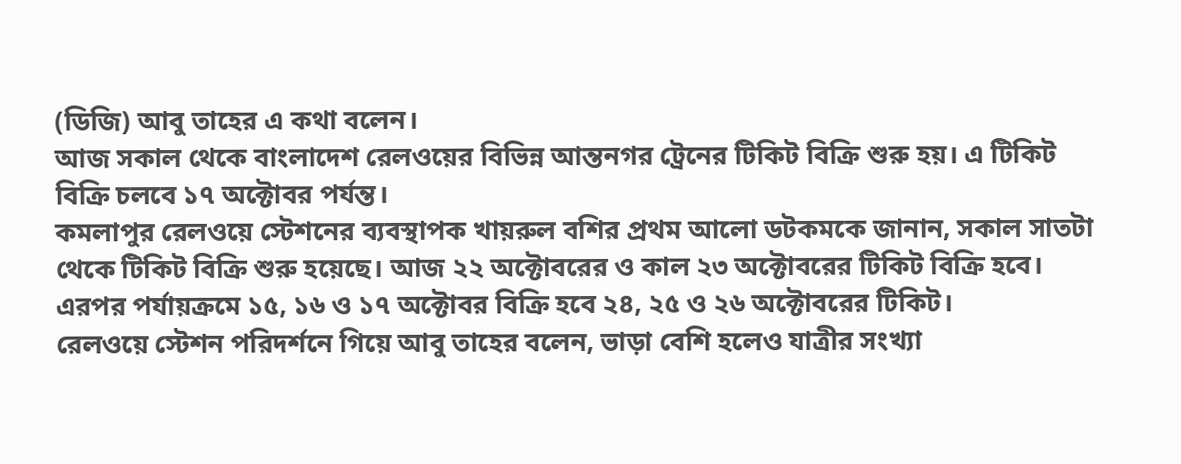(ডিজি) আবু তাহের এ কথা বলেন।
আজ সকাল থেকে বাংলাদেশ রেলওয়ের বিভিন্ন আন্তনগর ট্রেনের টিকিট বিক্রি শুরু হয়। এ টিকিট বিক্রি চলবে ১৭ অক্টোবর পর্যন্ত।
কমলাপুর রেলওয়ে স্টেশনের ব্যবস্থাপক খায়রুল বশির প্রথম আলো ডটকমকে জানান, সকাল সাতটা থেকে টিকিট বিক্রি শুরু হয়েছে। আজ ২২ অক্টোবরের ও কাল ২৩ অক্টোবরের টিকিট বিক্রি হবে। এরপর পর্যায়ক্রমে ১৫, ১৬ ও ১৭ অক্টোবর বিক্রি হবে ২৪, ২৫ ও ২৬ অক্টোবরের টিকিট।
রেলওয়ে স্টেশন পরিদর্শনে গিয়ে আবু তাহের বলেন, ভাড়া বেশি হলেও যাত্রীর সংখ্যা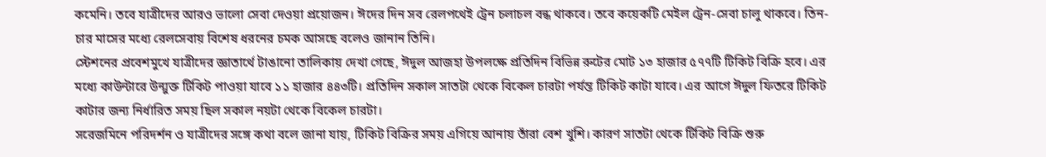কমেনি। তবে যাত্রীদের আরও ভালো সেবা দেওয়া প্রয়োজন। ঈদের দিন সব রেলপথেই ট্রেন চলাচল বন্ধ থাকবে। তবে কয়েকটি মেইল ট্রেন-সেবা চালু থাকবে। তিন-চার মাসের মধ্যে রেলসেবায় বিশেষ ধরনের চমক আসছে বলেও জানান তিনি।
স্টেশনের প্রবেশমুখে যাত্রীদের জ্ঞাতার্থে টাঙানো তালিকায় দেখা গেছে, ঈদুল আজহা উপলক্ষে প্রতিদিন বিভিন্ন রুটের মোট ১৩ হাজার ৫৭৭টি টিকিট বিক্রি হবে। এর মধ্যে কাউন্টারে উন্মুক্ত টিকিট পাওয়া যাবে ১১ হাজার ৪৪৩টি। প্রতিদিন সকাল সাতটা থেকে বিকেল চারটা পর্যন্ত টিকিট কাটা যাবে। এর আগে ঈদুল ফিতরে টিকিট কাটার জন্য নির্ধারিত সময় ছিল সকাল নয়টা থেকে বিকেল চারটা।
সরেজমিনে পরিদর্শন ও যাত্রীদের সঙ্গে কথা বলে জানা যায়, টিকিট বিক্রির সময় এগিয়ে আনায় তাঁরা বেশ খুশি। কারণ সাতটা থেকে টিকিট বিক্রি শুরু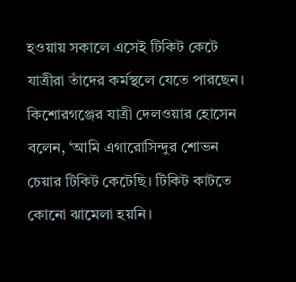হওয়ায় সকালে এসেই টিকিট কেটে যাত্রীরা তাঁদের কর্মস্থলে যেতে পারছেন। কিশোরগঞ্জের যাত্রী দেলওয়ার হোসেন বলেন, ‘আমি এগারোসিন্দুর শোভন চেয়ার টিকিট কেটেছি। টিকিট কাটতে কোনো ঝামেলা হয়নি।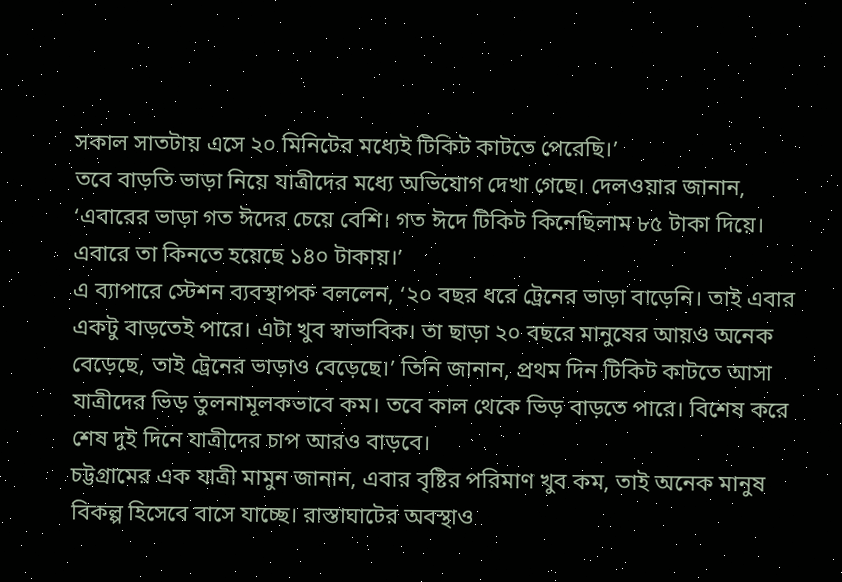সকাল সাতটায় এসে ২০ মিনিটের মধ্যেই টিকিট কাটতে পেরেছি।’
তবে বাড়তি ভাড়া নিয়ে যাত্রীদের মধ্যে অভিযোগ দেখা গেছে। দেলওয়ার জানান, ‘এবারের ভাড়া গত ঈদের চেয়ে বেশি। গত ঈদে টিকিট কিনেছিলাম ৮৫ টাকা দিয়ে। এবারে তা কিনতে হয়েছে ১৪০ টাকায়।’
এ ব্যাপারে স্টেশন ব্যবস্থাপক বললেন, ‘২০ বছর ধরে ট্রেনের ভাড়া বাড়েনি। তাই এবার একটু বাড়তেই পারে। এটা খুব স্বাভাবিক। তা ছাড়া ২০ বছরে মানুষের আয়ও অনেক বেড়েছে, তাই ট্রেনের ভাড়াও বেড়েছে।’ তিনি জানান, প্রথম দিন টিকিট কাটতে আসা যাত্রীদের ভিড় তুলনামূলকভাবে কম। তবে কাল থেকে ভিড় বাড়তে পারে। বিশেষ করে শেষ দুই দিনে যাত্রীদের চাপ আরও বাড়বে।
চট্টগ্রামের এক যাত্রী মামুন জানান, এবার বৃষ্টির পরিমাণ খুব কম, তাই অনেক মানুষ বিকল্প হিসেবে বাসে যাচ্ছে। রাস্তাঘাটের অবস্থাও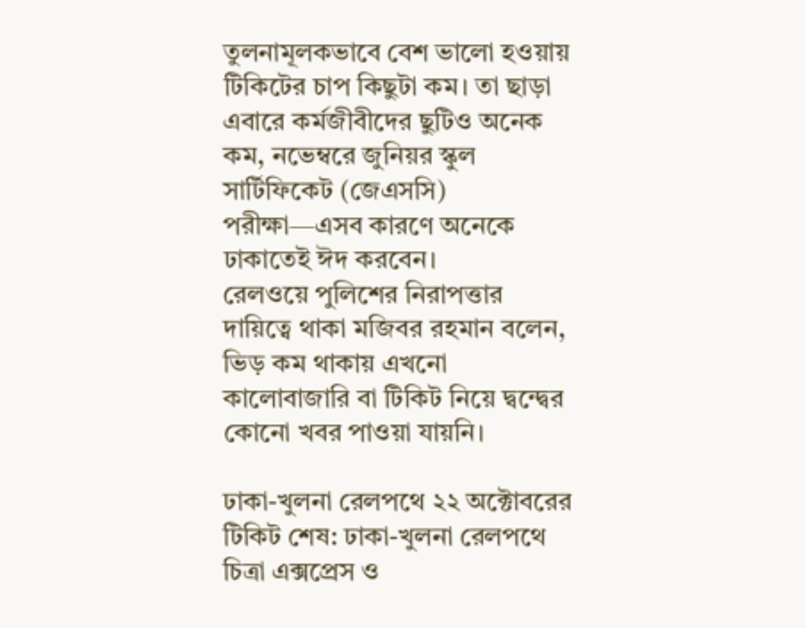তুলনামূলকভাবে বেশ ভালো হওয়ায় টিকিটের চাপ কিছুটা কম। তা ছাড়া এবারে কর্মজীবীদের ছুটিও অনেক কম, নভেম্বরে জুনিয়র স্কুল সার্টিফিকেট (জেএসসি) পরীক্ষা—এসব কারণে অনেকে ঢাকাতেই ঈদ করবেন।
রেলওয়ে পুলিশের নিরাপত্তার দায়িত্বে থাকা মজিবর রহমান বলেন, ভিড় কম থাকায় এখনো কালোবাজারি বা টিকিট নিয়ে দ্বন্দ্বের কোনো খবর পাওয়া যায়নি।

ঢাকা-খুলনা রেলপথে ২২ অক্টোবরের টিকিট শেষ: ঢাকা-খুলনা রেলপথে চিত্রা এক্সপ্রেস ও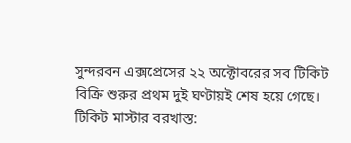সুন্দরবন এক্সপ্রেসের ২২ অক্টোবরের সব টিকিট বিক্রি শুরুর প্রথম দুই ঘণ্টায়ই শেষ হয়ে গেছে।
টিকিট মাস্টার বরখাস্ত: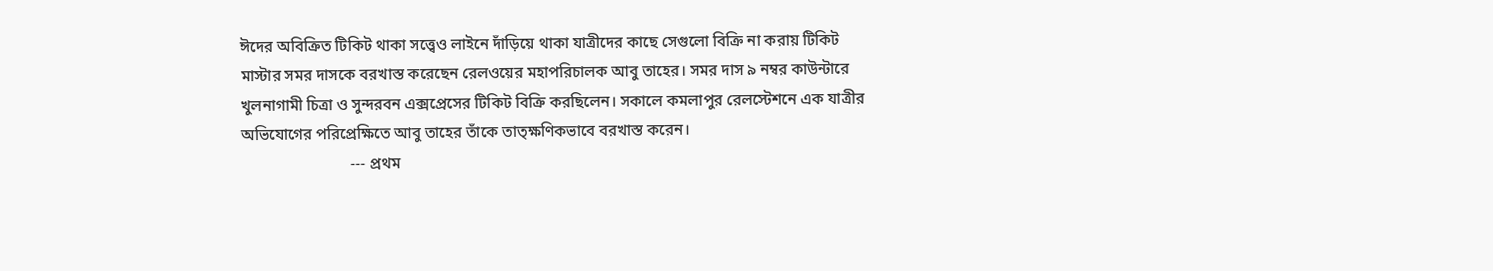ঈদের অবিক্রিত টিকিট থাকা সত্ত্বেও লাইনে দাঁড়িয়ে থাকা যাত্রীদের কাছে সেগুলো বিক্রি না করায় টিকিট মাস্টার সমর দাসকে বরখাস্ত করেছেন রেলওয়ের মহাপরিচালক আবু তাহের। সমর দাস ৯ নম্বর কাউন্টারে খুলনাগামী চিত্রা ও সুন্দরবন এক্সপ্রেসের টিকিট বিক্রি করছিলেন। সকালে কমলাপুর রেলস্টেশনে এক যাত্রীর অভিযোগের পরিপ্রেক্ষিতে আবু তাহের তাঁকে তাত্ক্ষণিকভাবে বরখাস্ত করেন।
                            --- প্রথম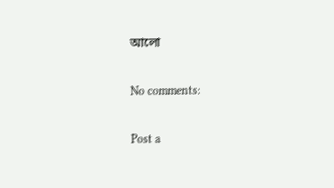আলো

No comments:

Post a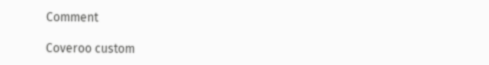Comment

Coveroo custom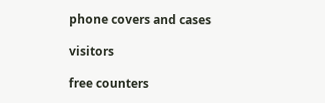phone covers and cases

visitors

free counters